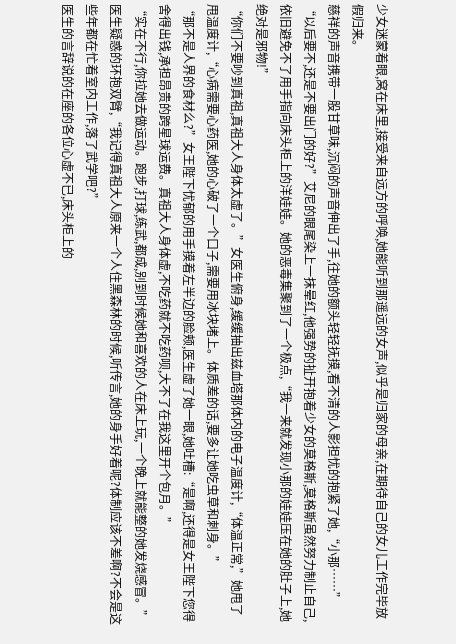少女迷蒙着眼,窝在床里,接受来自远方的呼唤,她能听到那遥远的女声,似乎是归家的母亲,在期待自己的女儿工作完毕放假归来。
慈祥的声音携带一股甘草味,沉闷的声音伸出了手,往她的额头轻轻抚摸,看不清的人影担忧的抱紧了她,“小那……”
“以后要不,还是不要出门的好?”艾尼的眼尾染上一抹晕红,他强势的扯开抱着少女的莫格斯,莫格斯虽然努力制止自己,依旧避免不了用手指向床头柜上的洋娃娃。她的恶毒集聚到了一个极点,“我一来就发现小那的娃娃压在她的肚子上,她绝对是邪物!”
“你们不要吵到真祖,真祖大人身体太虚了。”女医生俯身,缓缓抽出兹血塔那体内的电子温度计,“体温正常,”她甩了甩温度计,“心病需要心药医,她的心破了一个口子,需要用冰块堵上。体质差的话,要多让她吃虫草和刺身。”
“那不是人界的食材么?”女王陛下忧郁的用手摸着左半边的脸颊,医生虚了她一眼,她吐槽:“是啊,还得是女王陛下您得舍得出钱,承担昂贵的跨星球运费。真祖大人身体虚,不吃药就不吃药呗,大不了在我这里开个包月。”
“实在不行,你拉她去做运动。跑步,打球,练武,都成,别到时候她和喜欢的人在床上玩,一个晚上就能整的她发烧感冒。”医生疑惑的环抱双臂,“我记得真祖大人原来一个人住黑森林的时候,听传言,她的身手好着呢?体制应该不差啊?不会是这些年都在忙着室内工作,落了武学吧?”
医生的言辞说的在座的各位心虚不已,床头柜上的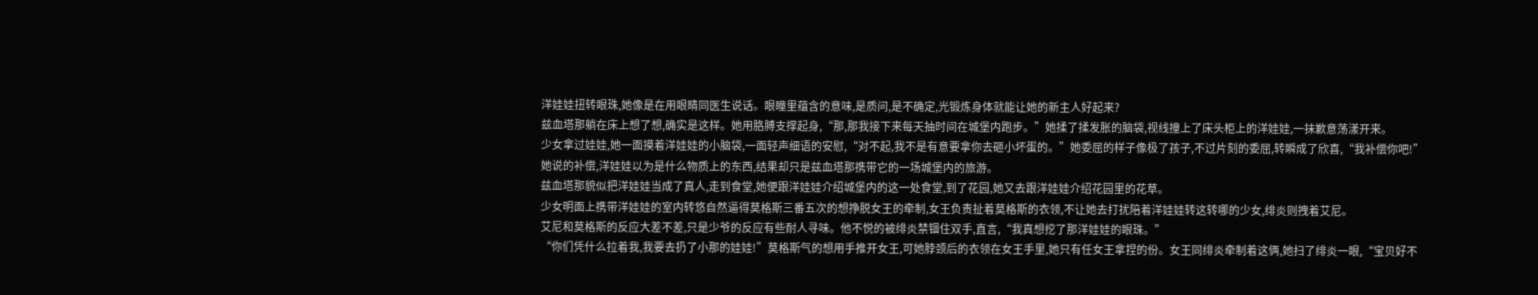洋娃娃扭转眼珠,她像是在用眼睛同医生说话。眼瞳里蕴含的意味,是质问,是不确定,光锻炼身体就能让她的新主人好起来?
兹血塔那躺在床上想了想,确实是这样。她用胳膊支撑起身,“那,那我接下来每天抽时间在城堡内跑步。”她揉了揉发胀的脑袋,视线撞上了床头柜上的洋娃娃,一抹歉意荡漾开来。
少女拿过娃娃,她一面摸着洋娃娃的小脑袋,一面轻声细语的安慰,“对不起,我不是有意要拿你去砸小坏蛋的。”她委屈的样子像极了孩子,不过片刻的委屈,转瞬成了欣喜,“我补偿你吧!”
她说的补偿,洋娃娃以为是什么物质上的东西,结果却只是兹血塔那携带它的一场城堡内的旅游。
兹血塔那貌似把洋娃娃当成了真人,走到食堂,她便跟洋娃娃介绍城堡内的这一处食堂,到了花园,她又去跟洋娃娃介绍花园里的花草。
少女明面上携带洋娃娃的室内转悠自然逼得莫格斯三番五次的想挣脱女王的牵制,女王负责扯着莫格斯的衣领,不让她去打扰陪着洋娃娃转这转哪的少女,绯炎则拽着艾尼。
艾尼和莫格斯的反应大差不差,只是少爷的反应有些耐人寻味。他不悦的被绯炎禁锢住双手,直言,“我真想挖了那洋娃娃的眼珠。”
“你们凭什么拉着我,我要去扔了小那的娃娃!”莫格斯气的想用手推开女王,可她脖颈后的衣领在女王手里,她只有任女王拿捏的份。女王同绯炎牵制着这俩,她扫了绯炎一眼,“宝贝好不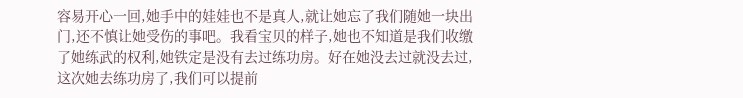容易开心一回,她手中的娃娃也不是真人,就让她忘了我们随她一块出门,还不慎让她受伤的事吧。我看宝贝的样子,她也不知道是我们收缴了她练武的权利,她铁定是没有去过练功房。好在她没去过就没去过,这次她去练功房了,我们可以提前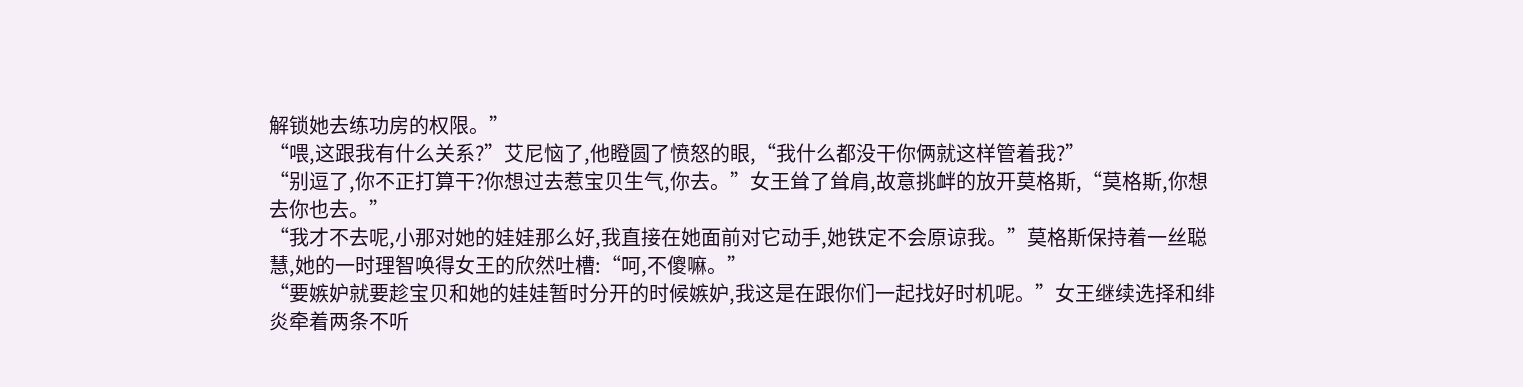解锁她去练功房的权限。”
“喂,这跟我有什么关系?”艾尼恼了,他瞪圆了愤怒的眼,“我什么都没干你俩就这样管着我?”
“别逗了,你不正打算干?你想过去惹宝贝生气,你去。”女王耸了耸肩,故意挑衅的放开莫格斯,“莫格斯,你想去你也去。”
“我才不去呢,小那对她的娃娃那么好,我直接在她面前对它动手,她铁定不会原谅我。”莫格斯保持着一丝聪慧,她的一时理智唤得女王的欣然吐槽:“呵,不傻嘛。”
“要嫉妒就要趁宝贝和她的娃娃暂时分开的时候嫉妒,我这是在跟你们一起找好时机呢。”女王继续选择和绯炎牵着两条不听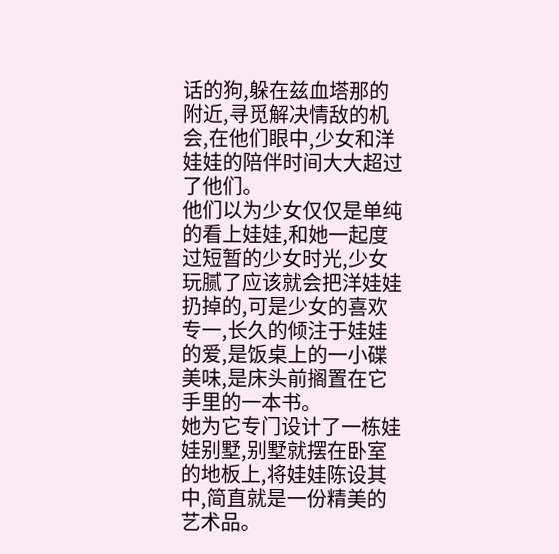话的狗,躲在兹血塔那的附近,寻觅解决情敌的机会,在他们眼中,少女和洋娃娃的陪伴时间大大超过了他们。
他们以为少女仅仅是单纯的看上娃娃,和她一起度过短暂的少女时光,少女玩腻了应该就会把洋娃娃扔掉的,可是少女的喜欢专一,长久的倾注于娃娃的爱,是饭桌上的一小碟美味,是床头前搁置在它手里的一本书。
她为它专门设计了一栋娃娃别墅,别墅就摆在卧室的地板上,将娃娃陈设其中,简直就是一份精美的艺术品。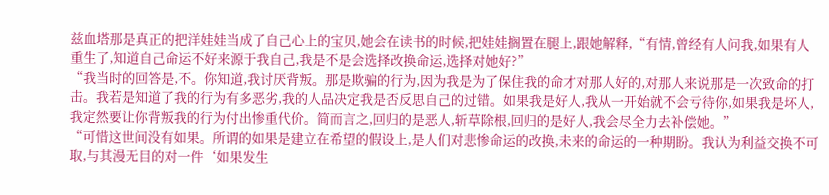兹血塔那是真正的把洋娃娃当成了自己心上的宝贝,她会在读书的时候,把娃娃搁置在腿上,跟她解释,“有情,曾经有人问我,如果有人重生了,知道自己命运不好来源于我自己,我是不是会选择改换命运,选择对她好?”
“我当时的回答是,不。你知道,我讨厌背叛。那是欺骗的行为,因为我是为了保住我的命才对那人好的,对那人来说那是一次致命的打击。我若是知道了我的行为有多恶劣,我的人品决定我是否反思自己的过错。如果我是好人,我从一开始就不会亏待你,如果我是坏人,我定然要让你背叛我的行为付出惨重代价。简而言之,回归的是恶人,斩草除根,回归的是好人,我会尽全力去补偿她。”
“可惜这世间没有如果。所谓的如果是建立在希望的假设上,是人们对悲惨命运的改换,未来的命运的一种期盼。我认为利益交换不可取,与其漫无目的对一件‘如果发生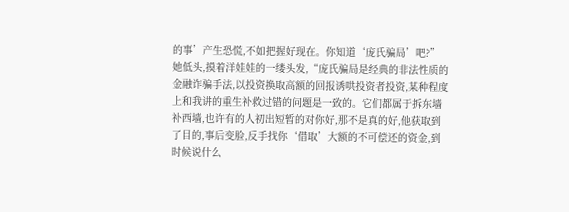的事’产生恐慌,不如把握好现在。你知道‘庞氏骗局’吧?”
她低头,摸着洋娃娃的一缕头发,“庞氏骗局是经典的非法性质的金融诈骗手法,以投资换取高额的回报诱哄投资者投资,某种程度上和我讲的重生补救过错的问题是一致的。它们都属于拆东墙补西墙,也许有的人初出短暂的对你好,那不是真的好,他获取到了目的,事后变脸,反手找你‘借取’大额的不可偿还的资金,到时候说什么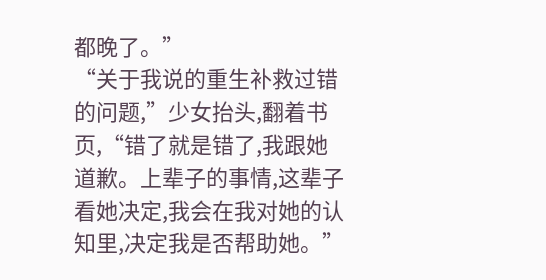都晚了。”
“关于我说的重生补救过错的问题,”少女抬头,翻着书页,“错了就是错了,我跟她道歉。上辈子的事情,这辈子看她决定,我会在我对她的认知里,决定我是否帮助她。”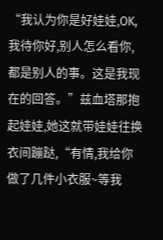“我认为你是好娃娃,OK,我待你好,别人怎么看你,都是别人的事。这是我现在的回答。”兹血塔那抱起娃娃,她这就带娃娃往换衣间蹦跶,“有情,我给你做了几件小衣服~等我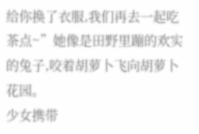给你换了衣服,我们再去一起吃茶点~”她像是田野里蹦的欢实的兔子,咬着胡萝卜飞向胡萝卜花园。
少女携带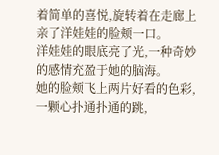着简单的喜悦,旋转着在走廊上亲了洋娃娃的脸颊一口。
洋娃娃的眼底亮了光,一种奇妙的感情充盈于她的脑海。
她的脸颊飞上两片好看的色彩,一颗心扑通扑通的跳,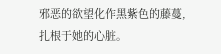邪恶的欲望化作黑紫色的藤蔓,扎根于她的心脏。